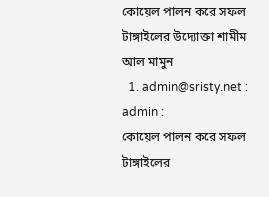কোয়েল পালন করে সফল টাঙ্গাইলের উদ্যোক্তা শামীম আল মামুন
  1. admin@sristy.net : admin :
কোয়েল পালন করে সফল টাঙ্গাইলের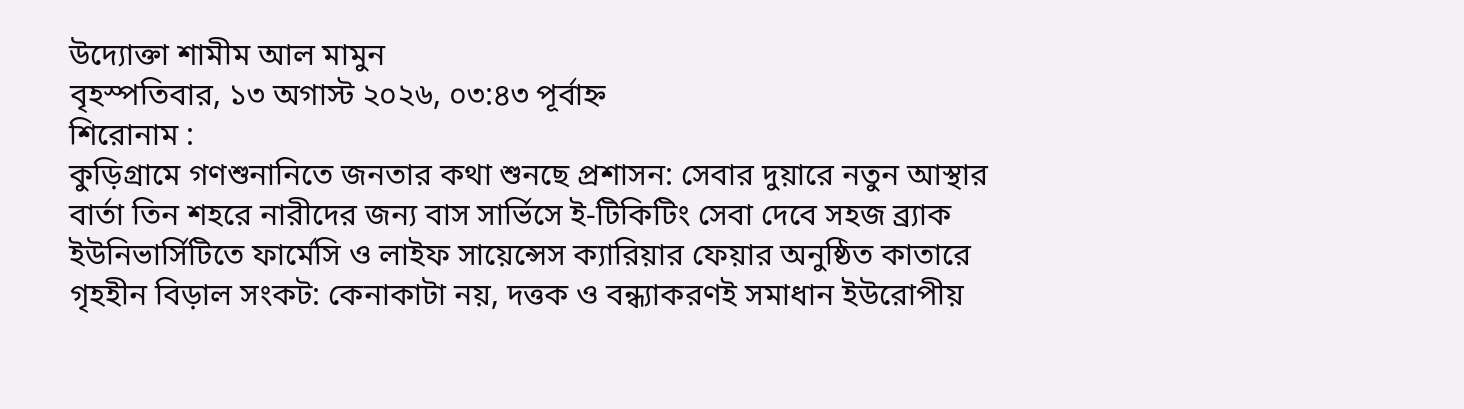উদ্যোক্তা শামীম আল মামুন
বৃহস্পতিবার, ১৩ অগাস্ট ২০২৬, ০৩:৪৩ পূর্বাহ্ন
শিরোনাম :
কুড়িগ্রামে গণশুনানিতে জনতার কথা শুনছে প্রশাসন: সেবার দুয়ারে নতুন আস্থার বার্তা তিন শহরে নারীদের জন্য বাস সার্ভিসে ই-টিকিটিং সেবা দেবে সহজ ব্র্যাক ইউনিভার্সিটিতে ফার্মেসি ও লাইফ সায়েন্সেস ক্যারিয়ার ফেয়ার অনুষ্ঠিত কাতারে গৃহহীন বিড়াল সংকট: কেনাকাটা নয়, দত্তক ও বন্ধ্যাকরণই সমাধান ইউরোপীয়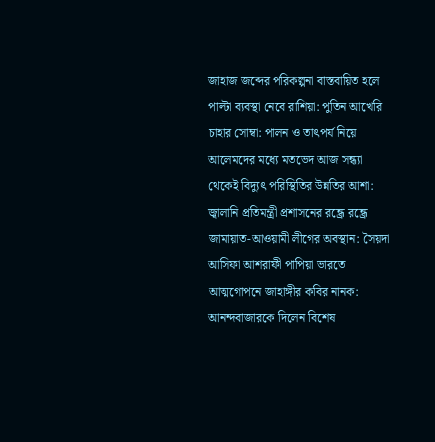জাহাজ জব্দের পরিকল্পনা বাস্তবায়িত হলে পাল্টা ব্যবস্থা নেবে রাশিয়া: পুতিন আখেরি চাহার সোম্বা: পালন ও তাৎপর্য নিয়ে আলেমদের মধ্যে মতভেদ আজ সন্ধ্যা থেকেই বিদ্যুৎ পরিস্থিতির উন্নতির আশা: জ্বালানি প্রতিমন্ত্রী প্রশাসনের রন্ধ্রে রন্ধ্রে জামায়াত-আওয়ামী লীগের অবস্থান: সৈয়দা আসিফা আশরাফী পাপিয়া ভারতে আত্মগোপনে জাহাঙ্গীর কবির নানক: আনন্দবাজারকে দিলেন বিশেষ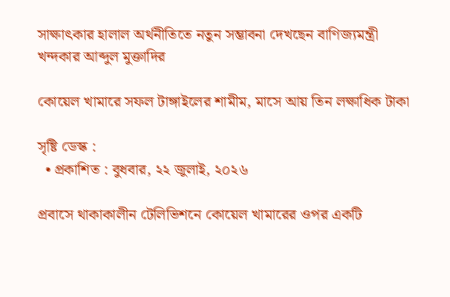সাক্ষাৎকার হালাল অর্থনীতিতে নতুন সম্ভাবনা দেখছেন বাণিজ্যমন্ত্রী খন্দকার আব্দুল মুক্তাদির

কোয়েল খামারে সফল টাঙ্গাইলের শামীম, মাসে আয় তিন লক্ষাধিক টাকা

সৃষ্টি ডেস্ক :
  • প্রকাশিত : বুধবার, ২২ জুলাই, ২০২৬

প্রবাসে থাকাকালীন টেলিভিশনে কোয়েল খামারের ওপর একটি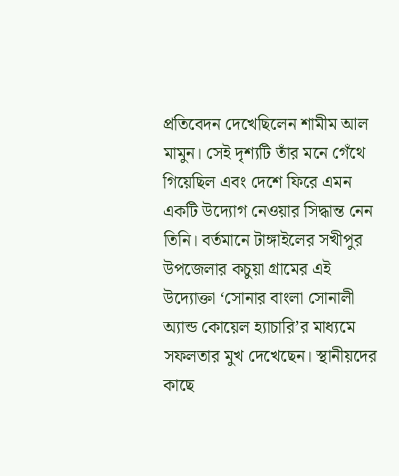প্রতিবেদন দেখেছিলেন শামীম আল মামুন। সেই দৃশ্যটি তাঁর মনে গেঁথে গিয়েছিল এবং দেশে ফিরে এমন একটি উদ্যোগ নেওয়ার সিদ্ধান্ত নেন তিনি। বর্তমানে টাঙ্গাইলের সখীপুর উপজেলার কচুয়া গ্রামের এই উদ্যোক্তা ‘সোনার বাংলা সোনালী অ্যান্ড কোয়েল হ্যাচারি’র মাধ্যমে সফলতার মুখ দেখেছেন। স্থানীয়দের কাছে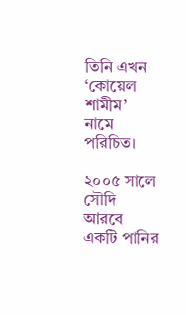তিনি এখন ‘কোয়েল শামীম’ নামে পরিচিত।

২০০৫ সালে সৌদি আরবে একটি পানির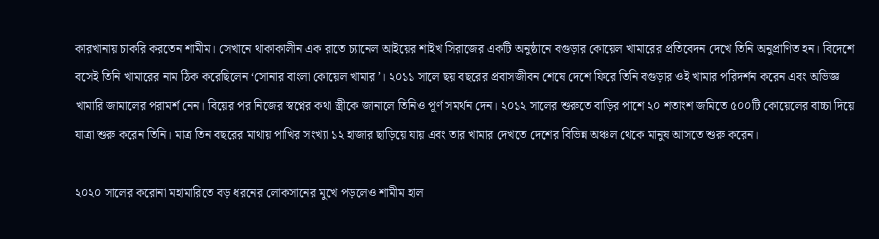কারখানায় চাকরি করতেন শামীম। সেখানে থাকাকালীন এক রাতে চ্যানেল আইয়ের শাইখ সিরাজের একটি অনুষ্ঠানে বগুড়ার কোয়েল খামারের প্রতিবেদন দেখে তিনি অনুপ্রাণিত হন। বিদেশে বসেই তিনি খামারের নাম ঠিক করেছিলেন ‘সোনার বাংলা কোয়েল খামার’। ২০১১ সালে ছয় বছরের প্রবাসজীবন শেষে দেশে ফিরে তিনি বগুড়ার ওই খামার পরিদর্শন করেন এবং অভিজ্ঞ খামারি জামালের পরামর্শ নেন। বিয়ের পর নিজের স্বপ্নের কথা স্ত্রীকে জানালে তিনিও পূর্ণ সমর্থন দেন। ২০১২ সালের শুরুতে বাড়ির পাশে ২০ শতাংশ জমিতে ৫০০টি কোয়েলের বাচ্চা দিয়ে যাত্রা শুরু করেন তিনি। মাত্র তিন বছরের মাথায় পাখির সংখ্যা ১২ হাজার ছাড়িয়ে যায় এবং তার খামার দেখতে দেশের বিভিন্ন অঞ্চল থেকে মানুষ আসতে শুরু করেন।

২০২০ সালের করোনা মহামারিতে বড় ধরনের লোকসানের মুখে পড়লেও শামীম হাল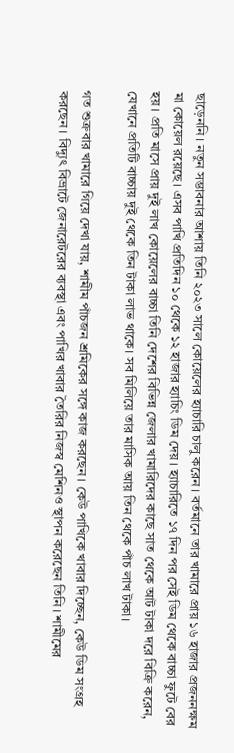ছাড়েননি। নতুন সম্ভাবনার আশায় তিনি ২০২৩ সালে কোয়েলের হ্যাচারি চালু করেন। বর্তমানে তার খামারে প্রায় ১৬ হাজার প্রজননক্ষম মা কোয়েল রয়েছে। এসব পাখি প্রতিদিন ১০ থেকে ১২ হাজার হ্যাচিং ডিম দেয়। হ্যাচারিতে ১৭ দিন পর সেই ডিম থেকে বাচ্চা ফুটে বের হয়। প্রতি মাসে প্রায় দুই লাখ কোয়েলের বাচ্চা তিনি দেশের বিভিন্ন জেলার খামারিদের কাছে সাত থেকে আট টাকা দরে বিক্রি করেন, যেখানে প্রতিটি বাচ্চায় দুই থেকে তিন টাকা লাভ থাকে। সব মিলিয়ে তার মাসিক আয় তিন থেকে পাঁচ লাখ টাকা।

গত শুক্রবার খামারে গিয়ে দেখা যায়, শামীম পাঁচজন শ্রমিকের সঙ্গে কাজ করছেন। কেউ পাখিকে খাবার দিচ্ছেন, কেউ ডিম সংগ্রহ করছেন। বিদ্যুৎ বিভ্রাটে জেনারেটরের ব্যবস্থা এবং পাখির খাবার তৈরির নিজস্ব মেশিনও স্থাপন করেছেন তিনি। শামীমের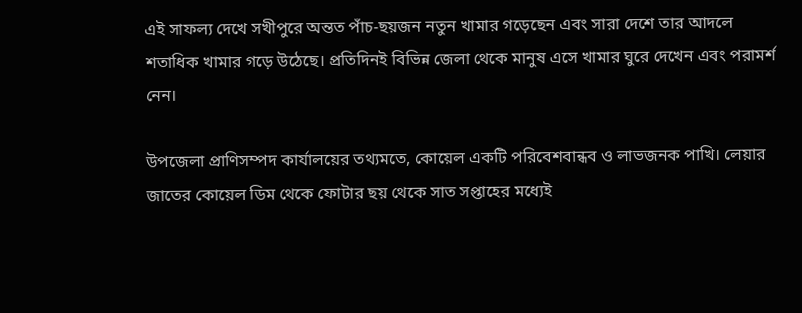এই সাফল্য দেখে সখীপুরে অন্তত পাঁচ-ছয়জন নতুন খামার গড়েছেন এবং সারা দেশে তার আদলে শতাধিক খামার গড়ে উঠেছে। প্রতিদিনই বিভিন্ন জেলা থেকে মানুষ এসে খামার ঘুরে দেখেন এবং পরামর্শ নেন।

উপজেলা প্রাণিসম্পদ কার্যালয়ের তথ্যমতে, কোয়েল একটি পরিবেশবান্ধব ও লাভজনক পাখি। লেয়ার জাতের কোয়েল ডিম থেকে ফোটার ছয় থেকে সাত সপ্তাহের মধ্যেই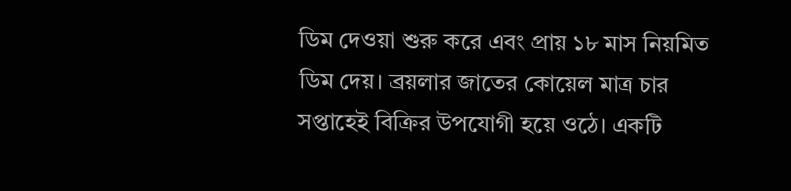ডিম দেওয়া শুরু করে এবং প্রায় ১৮ মাস নিয়মিত ডিম দেয়। ব্রয়লার জাতের কোয়েল মাত্র চার সপ্তাহেই বিক্রির উপযোগী হয়ে ওঠে। একটি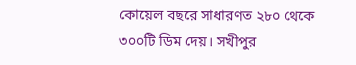কোয়েল বছরে সাধারণত ২৮০ থেকে ৩০০টি ডিম দেয়। সখীপুর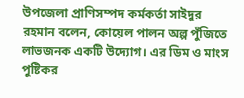উপজেলা প্রাণিসম্পদ কর্মকর্তা সাইদুর রহমান বলেন, কোয়েল পালন অল্প পুঁজিতে লাভজনক একটি উদ্যোগ। এর ডিম ও মাংস পুষ্টিকর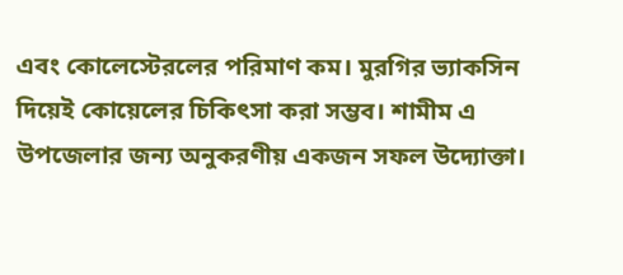এবং কোলেস্টেরলের পরিমাণ কম। মুরগির ভ্যাকসিন দিয়েই কোয়েলের চিকিৎসা করা সম্ভব। শামীম এ উপজেলার জন্য অনুকরণীয় একজন সফল উদ্যোক্তা।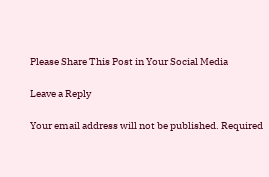Please Share This Post in Your Social Media

Leave a Reply

Your email address will not be published. Required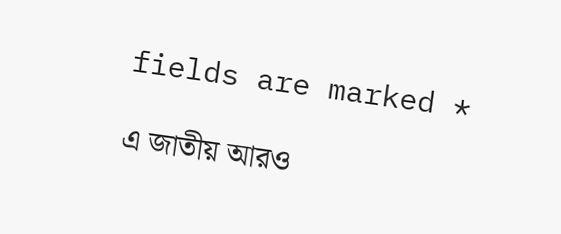fields are marked *

এ জাতীয় আরও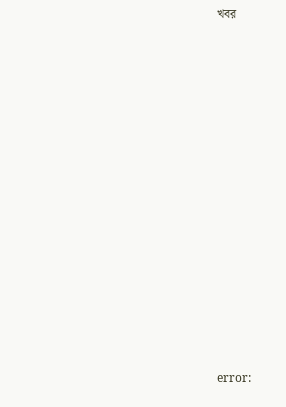খবর















error: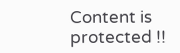Content is protected !!